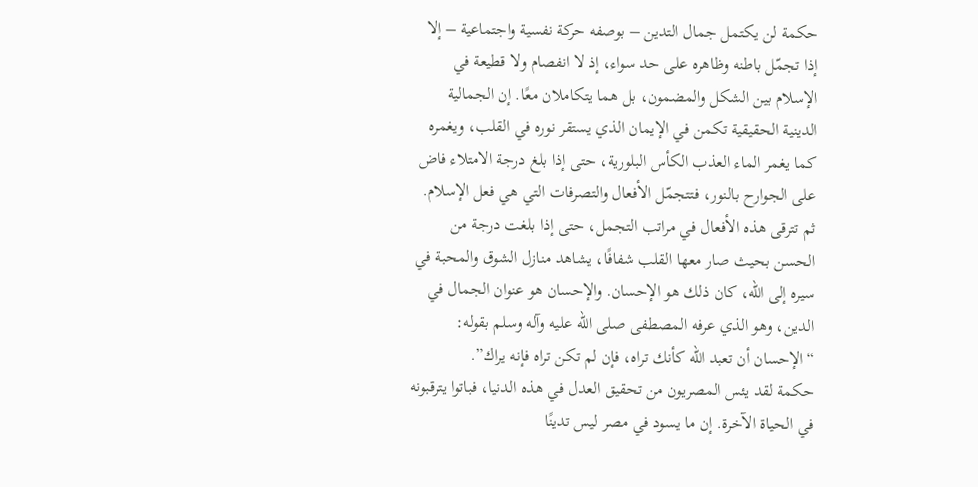حكمة لن يكتمل جمال التدين – بوصفه حركة نفسية واجتماعية – إلا إذا تجمّل باطنه وظاهره على حد سواء، إذ لا انفصام ولا قطيعة في الإسلام بين الشكل والمضمون، بل هما يتكاملان معًا. إن الجمالية الدينية الحقيقية تكمن في الإيمان الذي يستقر نوره في القلب، ويغمره كما يغمر الماء العذب الكأس البلورية، حتى إذا بلغ درجة الامتلاء فاض على الجوارح بالنور، فتتجمّل الأفعال والتصرفات التي هي فعل الإسلام. ثم تترقى هذه الأفعال في مراتب التجمل، حتى إذا بلغت درجة من الحسن بحيث صار معها القلب شفافًا، يشاهد منازل الشوق والمحبة في سيره إلى الله، كان ذلك هو الإحسان. والإحسان هو عنوان الجمال في الدين، وهو الذي عرفه المصطفى صلى الله عليه وآله وسلم بقوله: “الإحسان أن تعبد الله كأنك تراه، فإن لم تكن تراه فإنه يراك”.
حكمة لقد يئس المصريون من تحقيق العدل في هذه الدنيا، فباتوا يترقبونه في الحياة الآخرة. إن ما يسود في مصر ليس تدينًا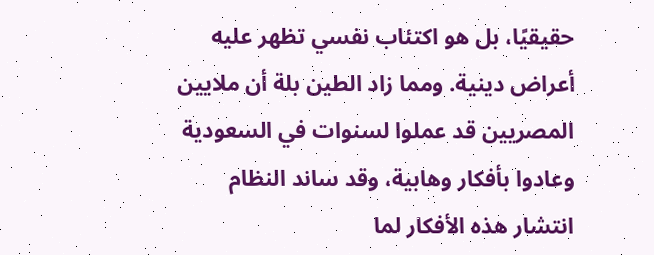حقيقيًا، بل هو اكتئاب نفسي تظهر عليه أعراض دينية. ومما زاد الطين بلة أن ملايين المصريين قد عملوا لسنوات في السعودية وعادوا بأفكار وهابية، وقد ساند النظام انتشار هذه الأفكار لما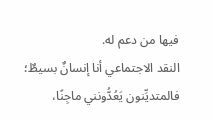فيها من دعم له.
النقد الاجتماعي أنا إنسانٌ بسيطٌ؛ فالمتديِّنون يَعُدُّونني ماجِنًا،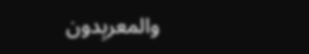والمعربِدون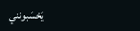يَحْسَبونني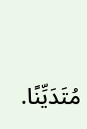مُتَدَيِّنًا.